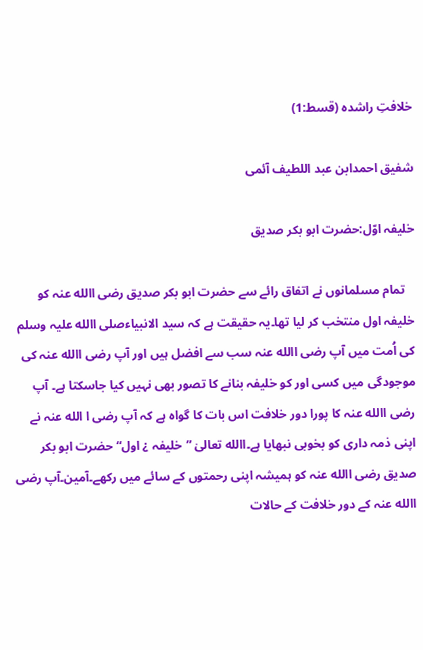خلافتِ راشدہ (قسط:1)

شفیق احمدابن عبد اللطیف آئمی

خلیفہ اوّل:حضرت ابو بکر صدیق

   تمام مسلمانوں نے اتفاق رائے سے حضرت ابو بکر صدیق رضی االله عنہ کو خلیفہ اول منتخب کر لیا تھا۔یہ حقیقت ہے کہ سید الانبیاءصلی االله علیہ وسلم کی اُمت میں آپ رضی االله عنہ سب سے افضل ہیں اور آپ رضی االله عنہ کی موجودگی میں کسی اور کو خلیفہ بنانے کا تصور بھی نہیں کیا جاسکتا ہے۔ آپ رضی االله عنہ کا پورا دور خلافت اس بات کا گواہ ہے کہ آپ رضی ا الله عنہ نے اپنی ذمہ داری کو بخوبی نبھایا ہے۔االله تعالیٰ ”خلیفہ ¿ اول“حضرت ابو بکر صدیق رضی االله عنہ کو ہمیشہ اپنی رحمتوں کے سائے میں رکھے۔آمین۔آپ رضی االله عنہ کے دور خلافت کے حالات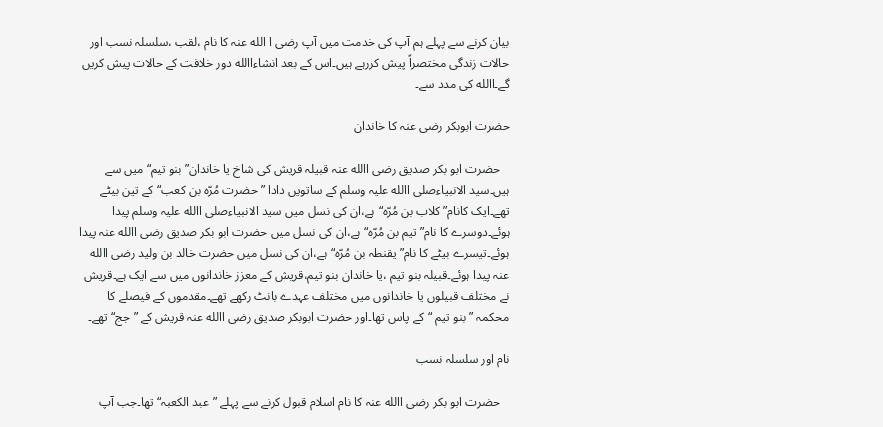بیان کرنے سے پہلے ہم آپ کی خدمت میں آپ رضی ا الله عنہ کا نام ،لقب ،سلسلہ نسب اور حالات زندگی مختصراً پیش کررہے ہیں۔اس کے بعد انشاءاالله دور خلافت کے حالات پیش کریں گے۔االله کی مدد سے۔

حضرت ابوبکر رضی عنہ کا خاندان

   حضرت ابو بکر صدیق رضی االله عنہ قبیلہ قریش کی شاخ یا خاندان”بنو تیم“میں سے ہیں۔سید الانبیاءصلی االله علیہ وسلم کے ساتویں دادا ”حضرت مُرّہ بن کعب“کے تین بیٹے تھے۔ایک کانام”کلاب بن مُرّہ“ہے،ان کی نسل میں سید الانبیاءصلی االله علیہ وسلم پیدا ہوئے۔دوسرے کا نام”تیم بن مُرّہ“ہے،ان کی نسل میں حضرت ابو بکر صدیق رضی االله عنہ پیدا ہوئے۔تیسرے بیٹے کا نام”یقنطہ بن مُرّہ“ہے،ان کی نسل میں حضرت خالد بن ولید رضی االله عنہ پیدا ہوئے۔قبیلہ بنو تیم ،یا خاندان بنو تیم،قریش کے معزز خاندانوں میں سے ایک ہے۔قریش نے مختلف قبیلوں یا خاندانوں میں مختلف عہدے بانٹ رکھے تھے۔مقدموں کے فیصلے کا محکمہ ”بنو تیم “کے پاس تھا۔اور حضرت ابوبکر صدیق رضی االله عنہ قریش کے ”جج“تھے۔

نام اور سلسلہ نسب

   حضرت ابو بکر رضی االله عنہ کا نام اسلام قبول کرنے سے پہلے ”عبد الکعبہ“تھا۔جب آپ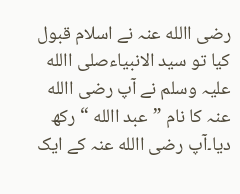رضی االله عنہ نے اسلام قبول کیا تو سید الانبیاءصلی االله علیہ وسلم نے آپ رضی االله عنہ کا نام ”عبد االله “ رکھ دیا۔آپ رضی االله عنہ کے ایک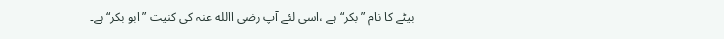بیٹے کا نام ”بکر“ہے ،اسی لئے آپ رضی االله عنہ کی کنیت ”ابو بکر“ہے۔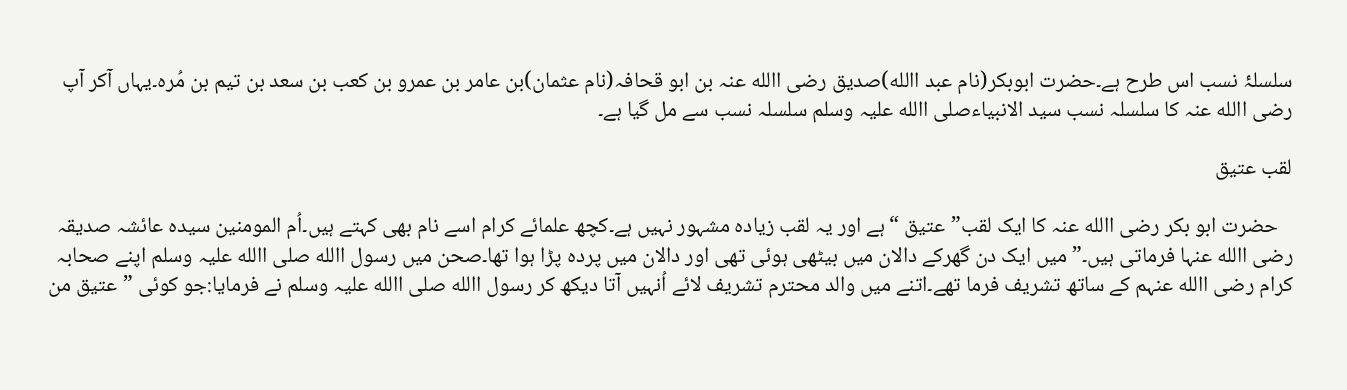سلسلۂ نسب اس طرح ہے۔حضرت ابوبکر(نام عبد االله)صدیق رضی االله عنہ بن ابو قحافہ(نام عثمان)بن عامر بن عمرو بن کعب بن سعد بن تیم بن مُرہ۔یہاں آکر آپ رضی االله عنہ کا سلسلہ نسب سید الانبیاءصلی االله علیہ وسلم سلسلہ نسب سے مل گیا ہے۔

لقب عتیق

   حضرت ابو بکر رضی االله عنہ کا ایک لقب”عتیق “ہے اور یہ لقب زیادہ مشہور نہیں ہے۔کچھ علمائے کرام اسے نام بھی کہتے ہیں۔اُم المومنین سیدہ عائشہ صدیقہ رضی االله عنہا فرماتی ہیں۔”میں ایک دن گھرکے دالان میں بیٹھی ہوئی تھی اور دالان میں پردہ پڑا ہوا تھا۔صحن میں رسول االله صلی االله علیہ وسلم اپنے صحابہ کرام رضی االله عنہم کے ساتھ تشریف فرما تھے۔اتنے میں والد محترم تشریف لائے اُنہیں آتا دیکھ کر رسول االله صلی االله علیہ وسلم نے فرمایا:جو کوئی ”عتیق من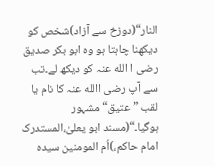النار“(دوزخ سے آزاد)شخص کو دیکھنا چاہتا ہو وہ ابو بکر صدیق رضی ا الله عنہ کو دیکھ لے۔تب سے آپ رضی االله عنہ کا نام یا لقب ”عتیق“مشہور ہوگیا۔“(مسند ابو یعلیٰ،المستدرک امام حاکم،)اُم المومنین سیدہ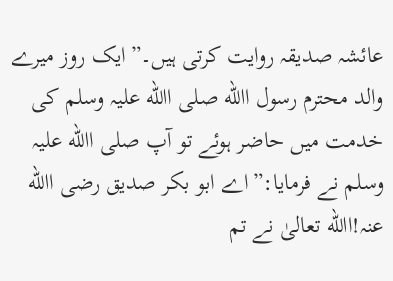عائشہ صدیقہ روایت کرتی ہیں۔”ایک روز میرے والد محترم رسول االله صلی االله علیہ وسلم کی خدمت میں حاضر ہوئے تو آپ صلی االله علیہ وسلم نے فرمایا:”اے ابو بکر صدیق رضی االله عنہ!االله تعالیٰ نے تم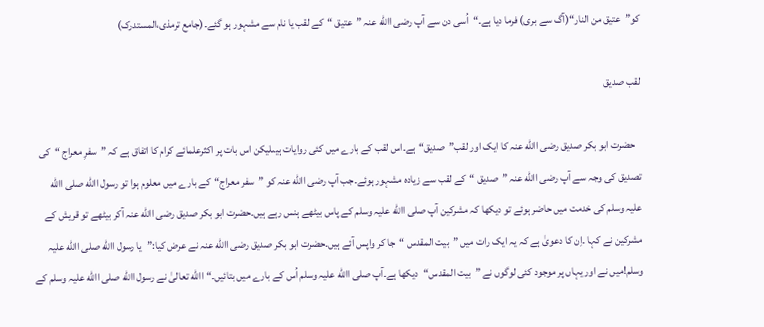کو”عتیق من النار“(آگ سے بری) فرما دیا ہے۔“اُسی دن سے آپ رضی االله عنہ ”عتیق “کے لقب یا نام سے مشہور ہو گئے۔(جامع ترمذی،المستدرک)

لقب صدیق

   حضرت ابو بکر صدیق رضی االله عنہ کا ایک اور لقب”صدیق“ہے۔اس لقب کے بارے میں کئی روایات ہیںلیکن اس بات پر اکثرعلمائے کرام کا اتفاق ہے کہ ”سفرِ معراج “کی تصدیق کی وجہ سے آپ رضی االله عنہ ”صدیق “کے لقب سے زیادہ مشہور ہوئے۔جب آپ رضی االله عنہ کو ”سفر معراج“کے بارے میں معلوم ہوا تو رسول االله صلی االله علیہ وسلم کی خدمت میں حاضر ہوئے تو دیکھا کہ مشرکین آپ صلی االله علیہ وسلم کے پاس بیٹھے ہنس رہے ہیں۔حضرت ابو بکر صدیق رضی االله عنہ آکر بیٹھے تو قریش کے مشرکین نے کہا ۔اِن کا دعویٰ ہے کہ یہ ایک رات میں ”بیت المقدس “جا کر واپس آئے ہیں۔حضرت ابو بکر صدیق رضی االله عنہ نے عرض کیا:”یا رسول االله صلی االله علیہ وسلم!میں نے اور یہاں پر موجود کئی لوگوں نے ”بیت المقدس“دیکھا ہے۔آپ صلی االله علیہ وسلم اُس کے بارے میں بتائیں۔“االله تعالیٰ نے رسول االله صلی االله علیہ وسلم کے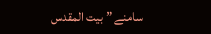سامنے ”بیت المقدس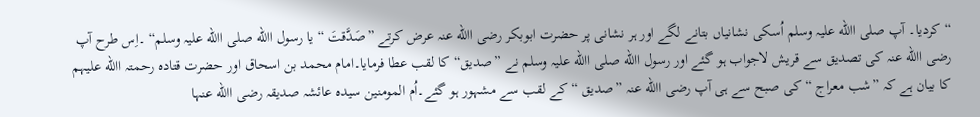“کردیا۔ آپ صلی االله علیہ وسلم اُسکی نشانیاں بتانے لگے اور ہر نشانی پر حضرت ابوبکر رضی االله عنہ عرض کرتے ”صَدَّقتَ “یا رسول االله صلی االله علیہ وسلم“ ۔اِس طرح آپ رضی االله عنہ کی تصدیق سے قریش لاجواب ہو گئے اور رسول االله صلی االله علیہ وسلم نے ”صدیق“کا لقب عطا فرمایا۔امام محمد بن اسحاق اور حضرت قتادہ رحمتہ االله علیہم کا بیان ہے کہ ”شب معراج “کی صبح سے ہی آپ رضی االله عنہ ”صدیق “کے لقب سے مشہور ہو گئے۔اُم المومنین سیدہ عائشہ صدیقہ رضی االله عنہا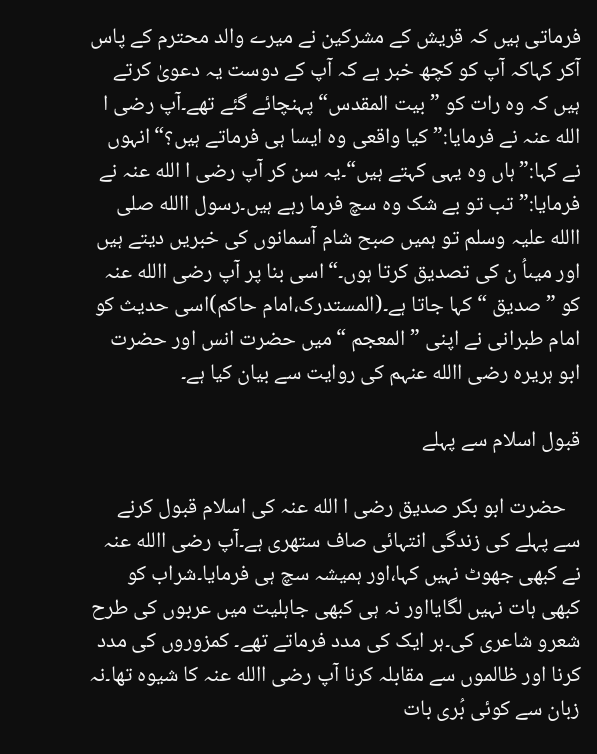فرماتی ہیں کہ قریش کے مشرکین نے میرے والد محترم کے پاس آکر کہاکہ آپ کو کچھ خبر ہے کہ آپ کے دوست یہ دعویٰ کرتے ہیں کہ وہ رات کو ”بیت المقدس“پہنچائے گئے تھے۔آپ رضی ا الله عنہ نے فرمایا:”کیا واقعی وہ ایسا ہی فرماتے ہیں؟“انہوں نے کہا:”ہاں وہ یہی کہتے ہیں“۔یہ سن کر آپ رضی ا الله عنہ نے فرمایا:”تب تو بے شک وہ سچ فرما رہے ہیں۔رسول االله صلی االله علیہ وسلم تو ہمیں صبح شام آسمانوں کی خبریں دیتے ہیں اور میںاُ ن کی تصدیق کرتا ہوں۔“اسی بنا پر آپ رضی االله عنہ کو ”صدیق “کہا جاتا ہے۔(المستدرک،امام حاکم)اسی حدیث کو امام طبرانی نے اپنی ”المعجم “میں حضرت انس اور حضرت ابو ہریرہ رضی االله عنہم کی روایت سے بیان کیا ہے۔

قبول اسلام سے پہلے

   حضرت ابو بکر صدیق رضی ا الله عنہ کی اسلام قبول کرنے سے پہلے کی زندگی انتہائی صاف ستھری ہے۔آپ رضی االله عنہ نے کبھی جھوٹ نہیں کہا،اور ہمیشہ سچ ہی فرمایا۔شراب کو کبھی ہات نہیں لگایااور نہ ہی کبھی جاہلیت میں عربوں کی طرح شعرو شاعری کی۔ہر ایک کی مدد فرماتے تھے۔ کمزوروں کی مدد کرنا اور ظالموں سے مقابلہ کرنا آپ رضی االله عنہ کا شیوہ تھا۔نہ زبان سے کوئی بُری بات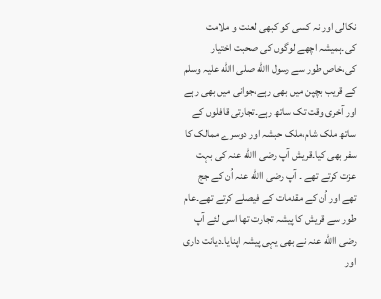نکالی اور نہ کسی کو کبھی لعنت و ملامت کی۔ہمیشہ اچھے لوگوں کی صحبت اختیار کی،خاص طور سے رسول االله صلی االله علیہ وسلم کے قریب بچپن میں بھی رہے،جوانی میں بھی رہے اور آخری وقت تک ساتھ رہے۔تجارتی قافلوں کے ساتھ ملک شام،ملک حبشہ اور دوسرے ممالک کا سفر بھی کیا۔قریش آپ رضی االله عنہ کی بہت عزت کرتے تھے ۔ آپ رضی االله عنہ اُن کے جج تھے اور اُن کے مقدمات کے فیصلے کرتے تھے۔عام طور سے قریش کا پیشہ تجارت تھا اسی لئے آپ رضی االله عنہ نے بھی یہی پیشہ اپنایا۔دیانت داری اور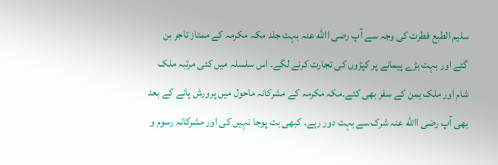سلیم الطبع فطرت کی وجہ سے آپ رضی االله عنہ بہت جلد مکہ مکرمہ کے ممتاز تاجر بن گئے اور بہت بڑے پیمانے پر کپڑوں کی تجارت کرنے لگے۔ اس سلسلہ میں کئی مرتبہ ملک شام اور ملک یمن کے سفر بھی کئے۔مکہ مکرمہ کے مشرکانہ ماحول میں پرورش پانے کے بعد بھی آپ رضی االله عنہ شرک سے بہت دور رہے۔ کبھی بت پوجا نہیں کی اور مشرکانہ رسوم و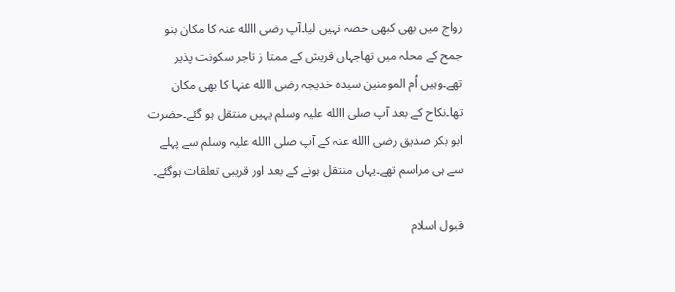رواج میں بھی کبھی حصہ نہیں لیا۔آپ رضی االله عنہ کا مکان بنو جمح کے محلہ میں تھاجہاں قریش کے ممتا ز تاجر سکونت پذیر تھے۔وہیں اُم المومنین سیدہ خدیجہ رضی االله عنہا کا بھی مکان تھا۔نکاح کے بعد آپ صلی االله علیہ وسلم یہیں منتقل ہو گئے۔حضرت ابو بکر صدیق رضی االله عنہ کے آپ صلی االله علیہ وسلم سے پہلے سے ہی مراسم تھے۔یہاں منتقل ہونے کے بعد اور قریبی تعلقات ہوگئے۔

قبول اسلام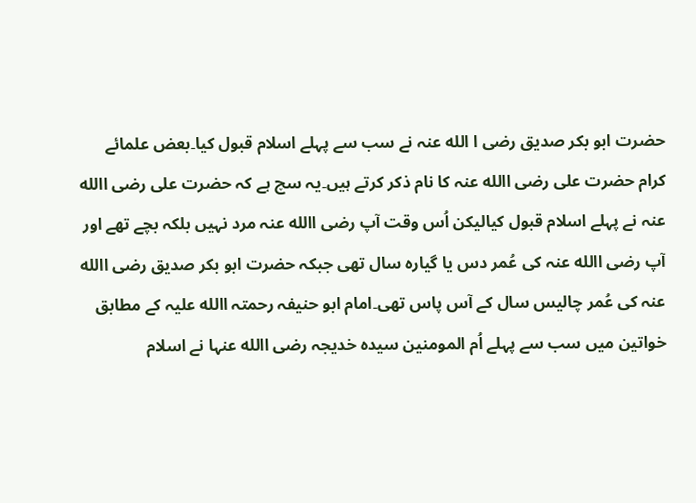حضرت ابو بکر صدیق رضی ا الله عنہ نے سب سے پہلے اسلام قبول کیا۔بعض علمائے کرام حضرت علی رضی االله عنہ کا نام ذکر کرتے ہیں۔یہ سچ ہے کہ حضرت علی رضی االله عنہ نے پہلے اسلام قبول کیالیکن اُس وقت آپ رضی االله عنہ مرد نہیں بلکہ بچے تھے اور آپ رضی االله عنہ کی عُمر دس یا گیارہ سال تھی جبکہ حضرت ابو بکر صدیق رضی االله عنہ کی عُمر چالیس سال کے آس پاس تھی۔امام ابو حنیفہ رحمتہ االله علیہ کے مطابق خواتین میں سب سے پہلے اُم المومنین سیدہ خدیجہ رضی االله عنہا نے اسلام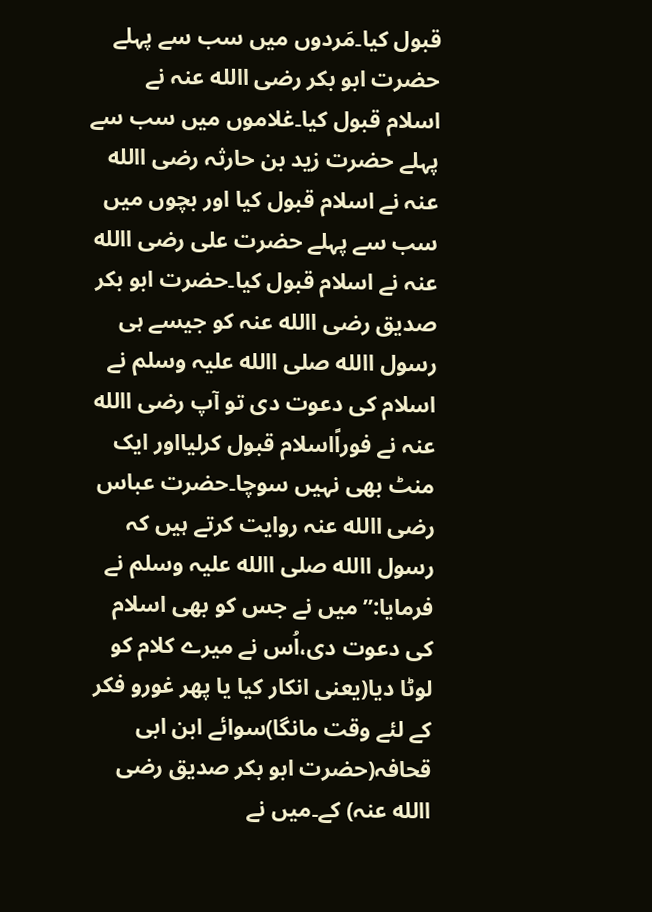قبول کیا۔مَردوں میں سب سے پہلے حضرت ابو بکر رضی االله عنہ نے اسلام قبول کیا۔غلاموں میں سب سے پہلے حضرت زید بن حارثہ رضی االله عنہ نے اسلام قبول کیا اور بچوں میں سب سے پہلے حضرت علی رضی االله عنہ نے اسلام قبول کیا۔حضرت ابو بکر صدیق رضی االله عنہ کو جیسے ہی رسول االله صلی االله علیہ وسلم نے اسلام کی دعوت دی تو آپ رضی االله عنہ نے فوراًاسلام قبول کرلیااور ایک منٹ بھی نہیں سوچا۔حضرت عباس رضی االله عنہ روایت کرتے ہیں کہ رسول االله صلی االله علیہ وسلم نے فرمایا:”میں نے جس کو بھی اسلام کی دعوت دی،اُس نے میرے کلام کو لوٹا دیا(یعنی انکار کیا یا پھر غورو فکر کے لئے وقت مانگا)سوائے ابن ابی قحافہ(حضرت ابو بکر صدیق رضی االله عنہ) کے۔میں نے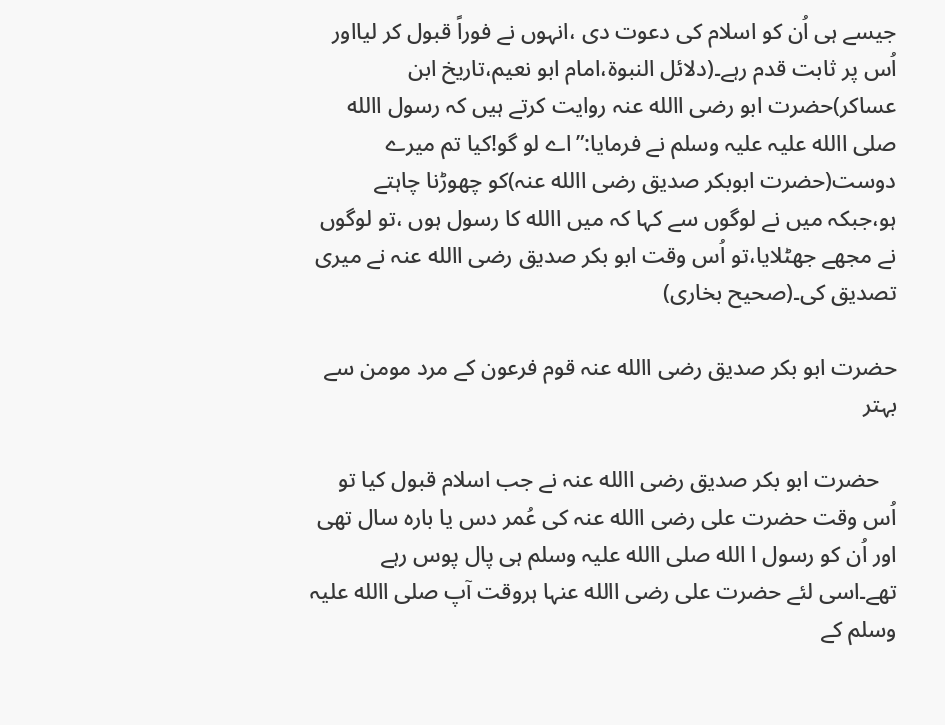جیسے ہی اُن کو اسلام کی دعوت دی ،انہوں نے فوراً قبول کر لیااور اُس پر ثابت قدم رہے۔(دلائل النبوة،امام ابو نعیم،تاریخ ابن عساکر)حضرت ابو رضی االله عنہ روایت کرتے ہیں کہ رسول االله صلی االله علیہ علیہ وسلم نے فرمایا:”اے لو گو!کیا تم میرے دوست(حضرت ابوبکر صدیق رضی االله عنہ)کو چھوڑنا چاہتے ہو،جبکہ میں نے لوگوں سے کہا کہ میں االله کا رسول ہوں ،تو لوگوں نے مجھے جھٹلایا،تو اُس وقت ابو بکر صدیق رضی االله عنہ نے میری تصدیق کی۔(صحیح بخاری)

حضرت ابو بکر صدیق رضی االله عنہ قوم فرعون کے مرد مومن سے بہتر

   حضرت ابو بکر صدیق رضی االله عنہ نے جب اسلام قبول کیا تو اُس وقت حضرت علی رضی االله عنہ کی عُمر دس یا بارہ سال تھی اور اُن کو رسول ا الله صلی االله علیہ وسلم ہی پال پوس رہے تھے۔اسی لئے حضرت علی رضی االله عنہا ہروقت آپ صلی االله علیہ وسلم کے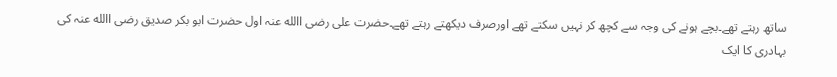ساتھ رہتے تھے۔بچے ہونے کی وجہ سے کچھ کر نہیں سکتے تھے اورصرف دیکھتے رہتے تھے۔حضرت علی رضی االله عنہ اول حضرت ابو بکر صدیق رضی االله عنہ کی بہادری کا ایک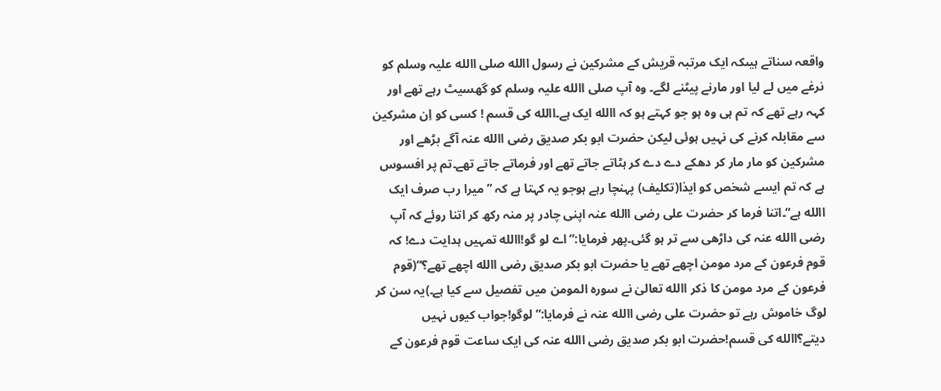واقعہ سناتے ہیںکہ ایک مرتبہ قریش کے مشرکین نے رسول االله صلی االله علیہ وسلم کو نرغے میں لے لیا اور مارنے پیٹنے لگے۔ وہ آپ صلی االله علیہ وسلم کو گھسیٹ رہے تھے اور کہہ رہے تھے کہ تم ہی وہ ہو جو کہتے ہو کہ االله ایک ہے۔االله کی قسم ! کسی کو اِن مشرکین سے مقابلہ کرنے کی نہیں ہوئی لیکن حضرت ابو بکر صدیق رضی االله عنہ آگے بڑھے اور مشرکین کو مار مار کر دھکے دے دے کر ہٹاتے جاتے تھے اور فرماتے جاتے تھے۔تم پر افسوس ہے کہ تم ایسے شخص کو ایذا(تکلیف) پہنچا رہے ہوجو یہ کہتا ہے کہ ”میرا رب صرف ایک االله ہے“۔اتنا فرما کر حضرت علی رضی االله عنہ اپنی چادر پر منہ رکھ کر اتنا روئے کہ آپ رضی االله عنہ کی داڑھی سے تر ہو گئی۔پھر فرمایا:”اے لو گو!االله تمہیں ہدایت دے! کہ قوم فرعون کے مرد مومن اچھے تھے یا حضرت ابو بکر صدیق رضی االله اچھے تھے؟“(قوم فرعون کے مرد مومن کا ذکر االله تعالیٰ نے سورہ المومن میں تفصیل سے کیا ہے۔)یہ سن کر لوگ خاموش رہے تو حضرت علی رضی االله عنہ نے فرمایا:”لوگو!جواب کیوں نہیں دیتے؟االله کی قسم!حضرت ابو بکر صدیق رضی االله عنہ کی ایک ساعت قوم فرعون کے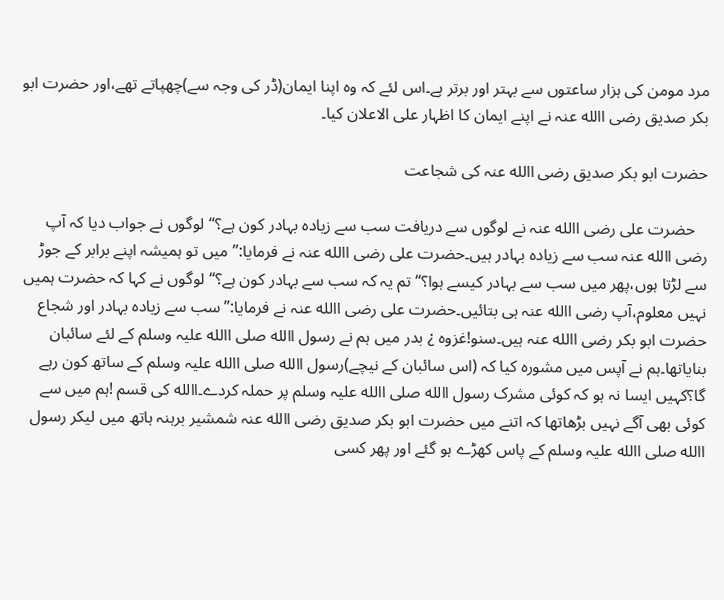مرد مومن کی ہزار ساعتوں سے بہتر اور برتر ہے۔اس لئے کہ وہ اپنا ایمان(ڈر کی وجہ سے)چھپاتے تھے،اور حضرت ابو بکر صدیق رضی االله عنہ نے اپنے ایمان کا اظہار علی الاعلان کیا۔

حضرت ابو بکر صدیق رضی االله عنہ کی شجاعت

   حضرت علی رضی االله عنہ نے لوگوں سے دریافت سب سے زیادہ بہادر کون ہے؟“لوگوں نے جواب دیا کہ آپ رضی االله عنہ سب سے زیادہ بہادر ہیں۔حضرت علی رضی االله عنہ نے فرمایا:”میں تو ہمیشہ اپنے برابر کے جوڑ سے لڑتا ہوں،پھر میں سب سے بہادر کیسے ہوا؟“تم یہ کہ سب سے بہادر کون ہے؟“لوگوں نے کہا کہ حضرت ہمیں نہیں معلوم،آپ رضی االله عنہ ہی بتائیں۔حضرت علی رضی االله عنہ نے فرمایا:”سب سے زیادہ بہادر اور شجاع حضرت ابو بکر رضی االله عنہ ہیں۔سنو!غزوہ ¿ بدر میں ہم نے رسول االله صلی االله علیہ وسلم کے لئے سائبان بنایاتھا۔ہم نے آپس میں مشورہ کیا کہ (اس سائبان کے نیچے)رسول االله صلی االله علیہ وسلم کے ساتھ کون رہے گا؟کہیں ایسا نہ ہو کہ کوئی مشرک رسول االله صلی االله علیہ وسلم پر حملہ کردے۔االله کی قسم !ہم میں سے کوئی بھی آگے نہیں بڑھاتھا کہ اتنے میں حضرت ابو بکر صدیق رضی االله عنہ شمشیر برہنہ ہاتھ میں لیکر رسول االله صلی االله علیہ وسلم کے پاس کھڑے ہو گئے اور پھر کسی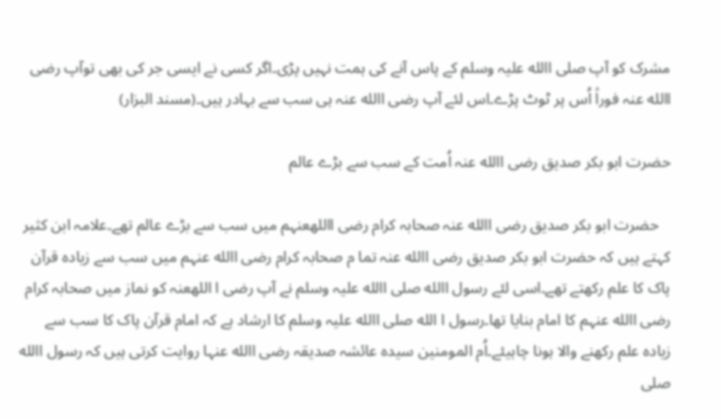مشرک کو آپ صلی االله علیہ وسلم کے پاس آنے کی ہمت نہیں پڑی۔اگر کسی نے ایسی جر کی بھی توآپ رضی االله عنہ فوراً اُس پر ٹوٹ پڑے۔اس لئے آپ رضی االله عنہ ہی سب سے بہادر ہیں۔(مسند البزار)

حضرت ابو بکر صدیق رضی االله عنہ اُمت کے سب سے بڑے عالم

   حضرت ابو بکر صدیق رضی االله عنہ صحابہ کرام رضی االلهعنہم میں سب سے بڑے عالم تھے۔علامہ ابن کثیر کہتے ہیں کہ حضرت ابو بکر صدیق رضی االله عنہ تما م صحابہ کرام رضی االله عنہم میں سب سے زیادہ قرآن پاک کا علم رکھتے تھے۔اسی لئے رسول االله صلی االله علیہ وسلم نے آپ رضی ا اللهعنہ کو نماز میں صحابہ کرام رضی االله عنہم کا امام بنایا تھا۔رسول ا الله صلی االله علیہ وسلم کا ارشاد ہے کہ امام قرآن پاک کا سب سے زیادہ علم رکھنے والا ہونا چاہیئے۔اُم المومنین سیدہ عائشہ صدیقہ رضی االله عنہا روایت کرتی ہیں کہ رسول االله صلی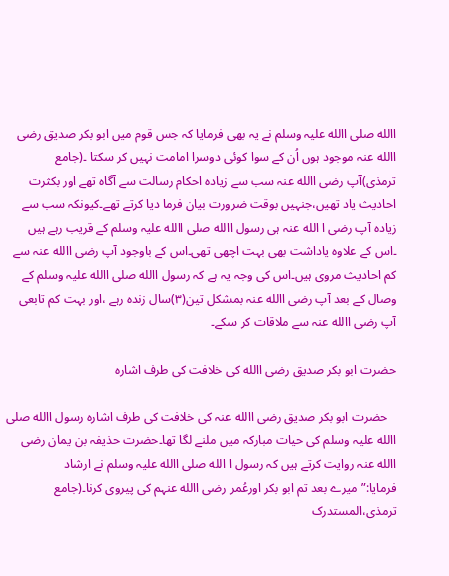االله صلی االله علیہ وسلم نے یہ بھی فرمایا کہ جس قوم میں ابو بکر صدیق رضی االله عنہ موجود ہوں اُن کے سوا کوئی دوسرا امامت نہیں کر سکتا ۔(جامع ترمذی)آپ رضی االله عنہ سب سے زیادہ احکام رسالت سے آگاہ تھے اور بکثرت احادیث یاد تھیں،جنہیں بوقت ضرورت بیان فرما دیا کرتے تھے۔کیونکہ سب سے زیادہ آپ رضی ا الله عنہ ہی رسول االله صلی االله علیہ وسلم کے قریب رہے ہیں ۔اس کے علاوہ یاداشت بھی بہت اچھی تھی۔اس کے باوجود آپ رضی االله عنہ سے کم احادیث مروی ہیں۔اس کی وجہ یہ ہے کہ رسول االله صلی االله علیہ وسلم کے وصال کے بعد آپ رضی االله عنہ بمشکل تین(۳)سال زندہ رہے ،اور بہت کم تابعی آپ رضی االله عنہ سے ملاقات کر سکے۔

حضرت ابو بکر صدیق رضی االله کی خلافت کی طرف اشارہ

   حضرت ابو بکر صدیق رضی االله عنہ کی خلافت کی طرف اشارہ رسول االله صلی االله علیہ وسلم کی حیات مبارکہ میں ملنے لگا تھا۔حضرت حذیفہ بن یمان رضی االله عنہ روایت کرتے ہیں کہ رسول ا الله صلی االله علیہ وسلم نے ارشاد فرمایا:”میرے بعد تم ابو بکر اورعُمر رضی االله عنہم کی پیروی کرنا۔(جامع ترمذی،المستدرک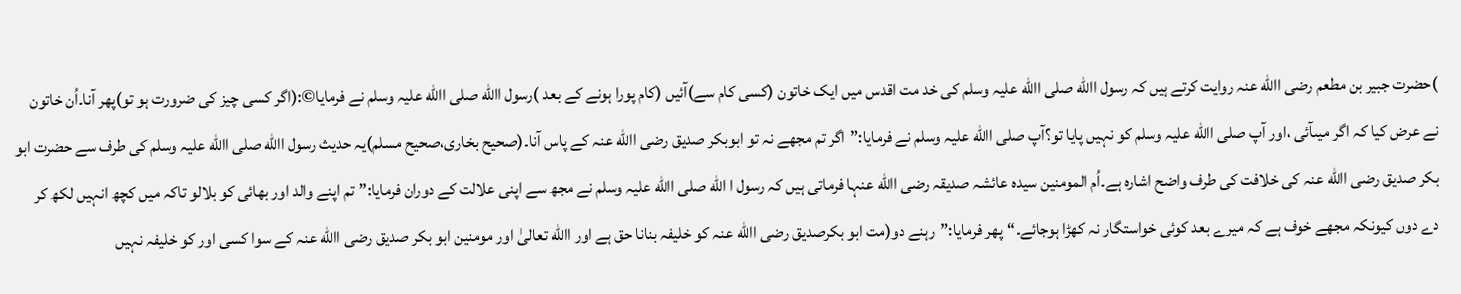)حضرت جبیر بن مطعم رضی االله عنہ روایت کرتے ہیں کہ رسول االله صلی االله علیہ وسلم کی خد مت اقدس میں ایک خاتون (کسی کام سے)آئیں (کام پورا ہونے کے بعد )رسول االله صلی االله علیہ وسلم نے فرمایا©:(اگر کسی چیز کی ضرورت ہو تو)پھر آنا۔اُن خاتون نے عرض کیا کہ اگر میںآئی ،اور آپ صلی االله علیہ وسلم کو نہیں پایا تو؟آپ صلی االله علیہ وسلم نے فرمایا:”اگر تم مجھے نہ تو ابوبکر صدیق رضی االله عنہ کے پاس آنا۔(صحیح بخاری،صحیح مسلم)یہ حدیث رسول االله صلی االله علیہ وسلم کی طرف سے حضرت ابو بکر صدیق رضی االله عنہ کی خلافت کی طرف واضح اشارہ ہے۔اُم المومنین سیدہ عائشہ صدیقہ رضی االله عنہا فرماتی ہیں کہ رسول ا الله صلی االله علیہ وسلم نے مجھ سے اپنی علالت کے دوران فرمایا:”تم اپنے والد اور بھائی کو بلالو تاکہ میں کچھ انہیں لکھ کر دے دوں کیونکہ مجھے خوف ہے کہ میرے بعد کوئی خواستگار نہ کھڑا ہوجائے۔“پھر فرمایا:”رہنے دو(مت ابو بکرصدیق رضی االله عنہ کو خلیفہ بنانا حق ہے اور االله تعالیٰ اور مومنین ابو بکر صدیق رضی االله عنہ کے سوا کسی اور کو خلیفہ نہیں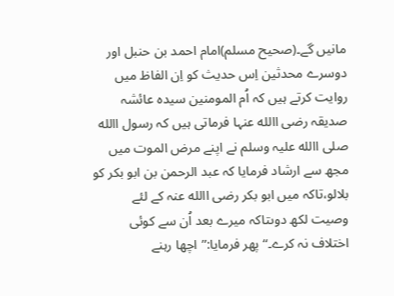مانیں گے۔(صحیح مسلم)امام احمد بن حنبل اور دوسرے محدثین اِس حدیث کو اِن الفاظ میں روایت کرتے ہیں کہ اُم المومنین سیدہ عائشہ صدیقہ رضی االله عنہا فرماتی ہیں کہ رسول االله صلی االله علیہ وسلم نے اپنے مرض الموت میں مجھ سے ارشاد فرمایا کہ عبد الرحمن بن ابو بکر کو بلالو،تاکہ میں ابو بکر رضی االله عنہ کے لئے وصیت لکھ دوںتاکہ میرے بعد اُن سے کوئی اختلاف نہ کرے۔“پھر فرمایا:”اچھا رہنے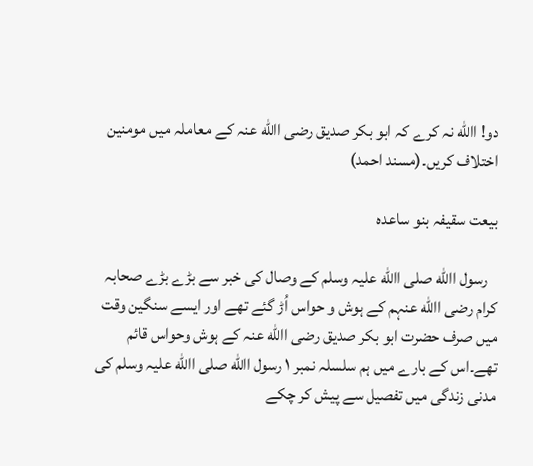دو! االله نہ کرے کہ ابو بکر صدیق رضی االله عنہ کے معاملہ میں مومنین اختلاف کریں۔(مسند احمد)

بیعت سقیفہ بنو ساعدہ

   رسول االله صلی االله علیہ وسلم کے وصال کی خبر سے بڑے بڑے صحابہ کرام رضی االله عنہم کے ہوش و حواس اُڑ گئے تھے اور ایسے سنگین وقت میں صرف حضرت ابو بکر صدیق رضی االله عنہ کے ہوش وحواس قائم تھے۔اس کے بارے میں ہم سلسلہ نمبر ۱ رسول االله صلی االله علیہ وسلم کی مدنی زندگی میں تفصیل سے پیش کر چکے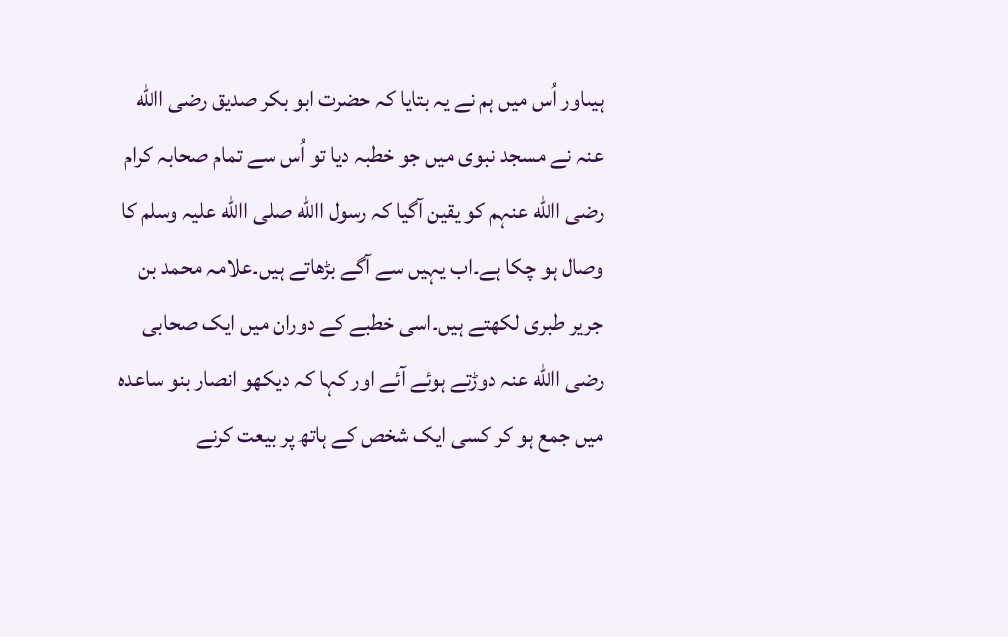ہیںاور اُس میں ہم نے یہ بتایا کہ حضرت ابو بکر صدیق رضی االله عنہ نے مسجد نبوی میں جو خطبہ دیا تو اُس سے تمام صحابہ کرام رضی االله عنہم کو یقین آگیا کہ رسول االله صلی االله علیہ وسلم کا وصال ہو چکا ہے۔اب یہیں سے آگے بڑھاتے ہیں۔علامہ محمد بن جریر طبری لکھتے ہیں۔اسی خطبے کے دوران میں ایک صحابی رضی االله عنہ دوڑتے ہوئے آئے اور کہا کہ دیکھو انصار بنو ساعدہ میں جمع ہو کر کسی ایک شخص کے ہاتھ پر بیعت کرنے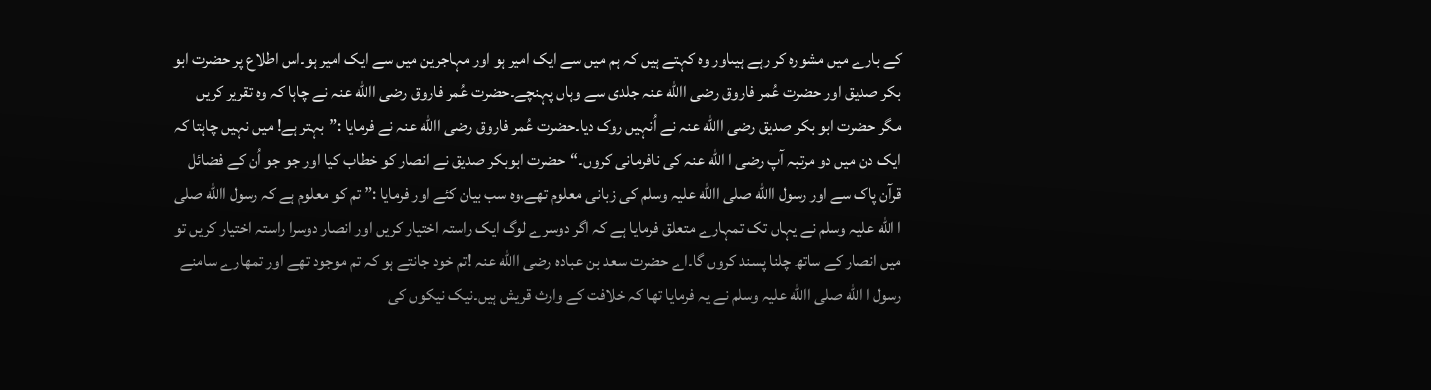کے بارے میں مشورہ کر رہے ہیںاور وہ کہتے ہیں کہ ہم میں سے ایک امیر ہو اور مہاجرین میں سے ایک امیر ہو۔اس اطلاع پر حضرت ابو بکر صدیق اور حضرت عُمر فاروق رضی االله عنہ جلدی سے وہاں پہنچے۔حضرت عُمر فاروق رضی االله عنہ نے چاہا کہ وہ تقریر کریں مگر حضرت ابو بکر صدیق رضی االله عنہ نے اُنہیں روک دیا۔حضرت عُمر فاروق رضی االله عنہ نے فرمایا :”بہتر ہے! میں نہیں چاہتا کہ ایک دن میں دو مرتبہ آپ رضی ا الله عنہ کی نافرمانی کروں۔“حضرت ابوبکر صدیق نے انصار کو خطاب کیا اور جو جو اُن کے فضائل قرآن پاک سے اور رسول االله صلی االله علیہ وسلم کی زبانی معلوم تھے،وہ سب بیان کئے اور فرمایا :” تم کو معلوم ہے کہ رسول االله صلی ا الله علیہ وسلم نے یہاں تک تمہارے متعلق فرمایا ہے کہ اگر دوسرے لوگ ایک راستہ اختیار کریں اور انصار دوسرا راستہ اختیار کریں تو میں انصار کے ساتھ چلنا پسند کروں گا۔اے حضرت سعد بن عبادہ رضی االله عنہ !تم خود جانتے ہو کہ تم موجود تھے اور تمھارے سامنے رسول ا الله صلی االله علیہ وسلم نے یہ فرمایا تھا کہ خلافت کے وارث قریش ہیں۔نیک نیکوں کی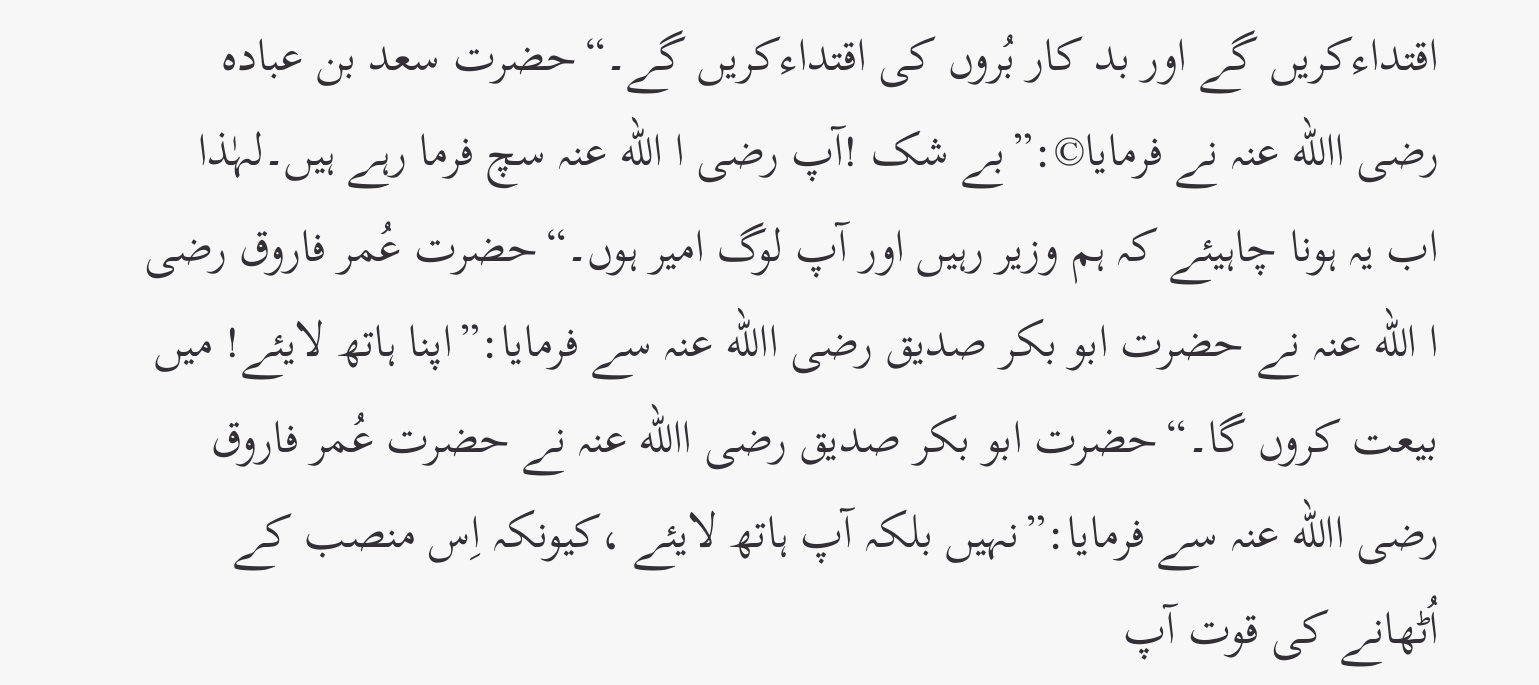اقتداءکریں گے اور بد کار بُروں کی اقتداءکریں گے۔“حضرت سعد بن عبادہ رضی االله عنہ نے فرمایا©:”بے شک !آپ رضی ا الله عنہ سچ فرما رہے ہیں۔لہٰذا اب یہ ہونا چاہیئے کہ ہم وزیر رہیں اور آپ لوگ امیر ہوں۔“حضرت عُمر فاروق رضی ا الله عنہ نے حضرت ابو بکر صدیق رضی االله عنہ سے فرمایا:”اپنا ہاتھ لایئے! میں بیعت کروں گا۔“حضرت ابو بکر صدیق رضی االله عنہ نے حضرت عُمر فاروق رضی االله عنہ سے فرمایا:”نہیں بلکہ آپ ہاتھ لایئے ،کیونکہ اِس منصب کے اُٹھانے کی قوت آپ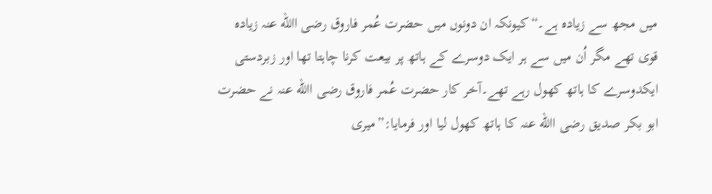میں مجھ سے زیادہ ہے۔“کیونکہ ان دونوں میں حضرت عُمر فاروق رضی االله عنہ زیادہ قوی تھے مگر اُن میں سے ہر ایک دوسرے کے ہاتھ پر بیعت کرنا چاہتا تھا اور زبردستی ایکدوسرے کا ہاتھ کھول رہے تھے۔آخر کار حضرت عُمر فاروق رضی االله عنہ نے حضرت ابو بکر صدیق رضی االله عنہ کا ہاتھ کھول لیا اور فرمایا:”میری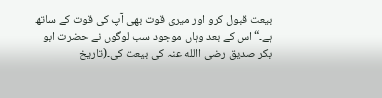بیعت قبول کرو اور میری قوت بھی آپ کی قوت کے ساتھ ہے۔“اس کے بعد وہاں موجود سب لوگوں نے حضرت ابو بکر صدیق رضی االله عنہ کی بیعت کی۔(تاریخ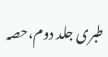طبری جلد دوم،حصہ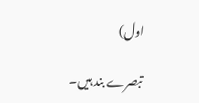اول)

تبصرے بند ہیں۔